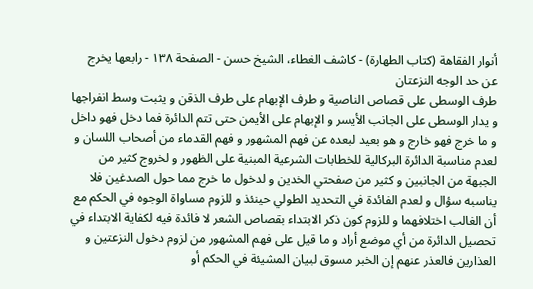أنوار الفقاهة (كتاب الطهارة) - كاشف الغطاء، الشيخ حسن - الصفحة ١٣٨ - رابعها يخرج عن حد الوجه النزعتان
طرف الوسطى على قصاص الناصية و طرف الإبهام على طرف الذقن و يثبت وسط انفراجها و يدار الوسطى على الجانب الأيسر و الإبهام على الأيمن حتى تتم الدائرة فما دخل فهو داخل و ما خرج فهو خارج و هو بعيد لبعده عن فهم المشهور و فهم القدماء من أصحاب اللسان و لعدم مناسبة الدائرة البركالية للخطابات الشرعية المبنية على الظهور و لخروج كثير من الجبهة من الجانبين و كثير من صفحتي الخدين و لدخول ما خرج مما حول الصدغين فلا يناسبه سؤال و لعدم الفائدة في التحديد الطولي حينئذ و للزوم مساواة الوجوه في الحكم مع أن الغالب اختلافهما و للزوم كون ذكر الابتداء بقصاص الشعر لا فائدة فيه لكفاية الابتداء في تحصيل الدائرة من أي موضع أراد و ما قيل على فهم المشهور من لزوم دخول النزعتين و العذارين فالعذر عنهم إن الخبر مسوق لبيان المشيئة في الحكم أو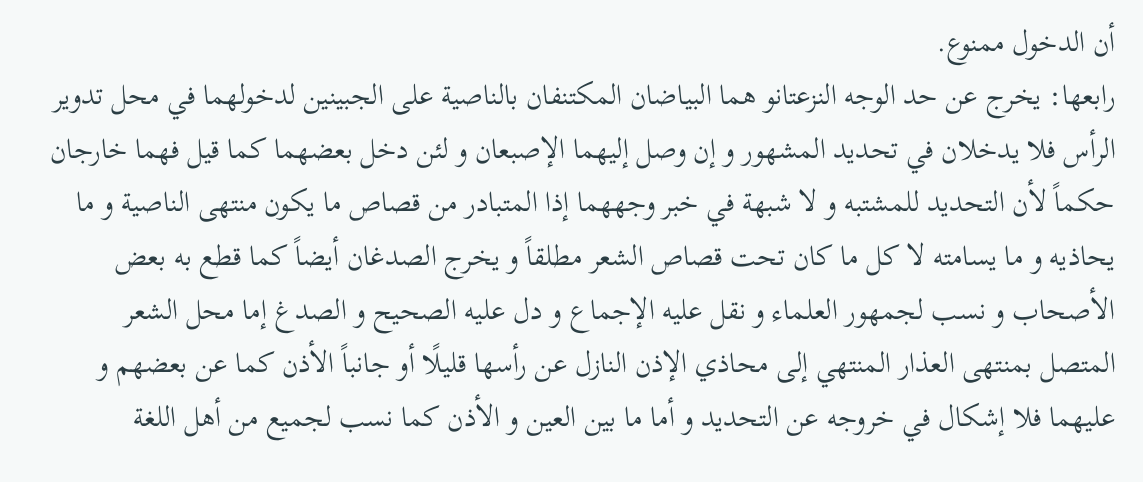أن الدخول ممنوع.
رابعها: يخرج عن حد الوجه النزعتانو هما البياضان المكتنفان بالناصية على الجبينين لدخولهما في محل تدوير الرأس فلا يدخلان في تحديد المشهور و إن وصل إليهما الإصبعان و لئن دخل بعضهما كما قيل فهما خارجان حكماً لأن التحديد للمشتبه و لا شبهة في خبر وجههما إذا المتبادر من قصاص ما يكون منتهى الناصية و ما يحاذيه و ما يسامته لا كل ما كان تحت قصاص الشعر مطلقاً و يخرج الصدغان أيضاً كما قطع به بعض الأصحاب و نسب لجمهور العلماء و نقل عليه الإجماع و دل عليه الصحيح و الصدغ إما محل الشعر المتصل بمنتهى العذار المنتهي إلى محاذي الإذن النازل عن رأسها قليلًا أو جانباً الأذن كما عن بعضهم و عليهما فلا إشكال في خروجه عن التحديد و أما ما بين العين و الأذن كما نسب لجميع من أهل اللغة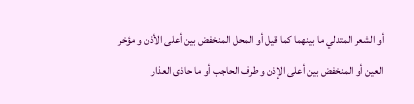أو الشعر المتدلي ما بينهما كما قيل أو المحل المنخفض بين أعلى الأذن و مؤخر العين أو المنخفض بين أعلى الإذن و طرف الحاجب أو ما حاذى العذار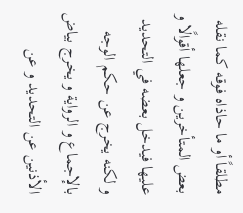مطلقاً أو ما حاذاه فوقه كما نقله بعض المتأخرين و جعلها أقوالًا و عليها فيدخل بعضه في التحديد و لكنه يخرج عن حكم الوجه بالإجماع و الرواية و يخرج بياض الأذنين عن التحديد و عن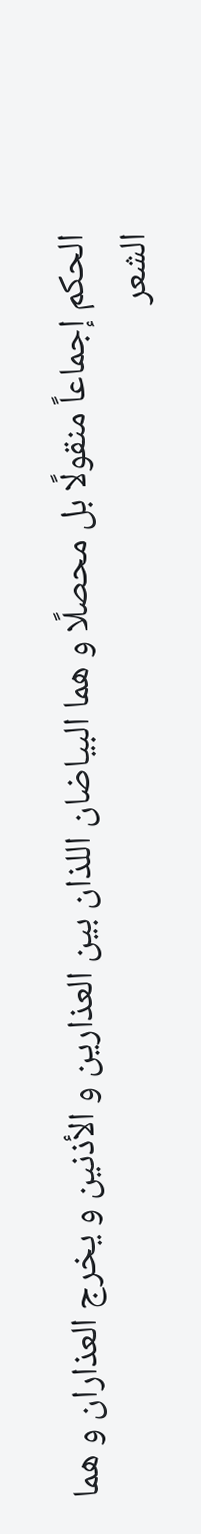الحكم إجماعاً منقولًا بل محصلًا و هما البياضان اللذان بين العذارين و الأذنين و يخرج العذاران و هما الشعر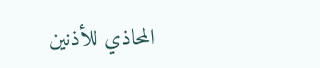المحاذي للأذنين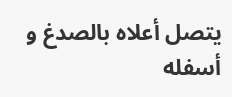يتصل أعلاه بالصدغ و أسفله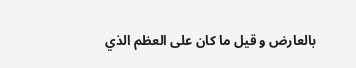بالعارض و قيل ما كان على العظم الذي